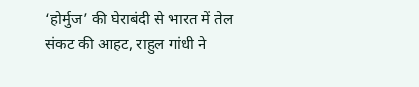‘होर्मुज’ की घेराबंदी से भारत में तेल संकट की आहट, राहुल गांधी ने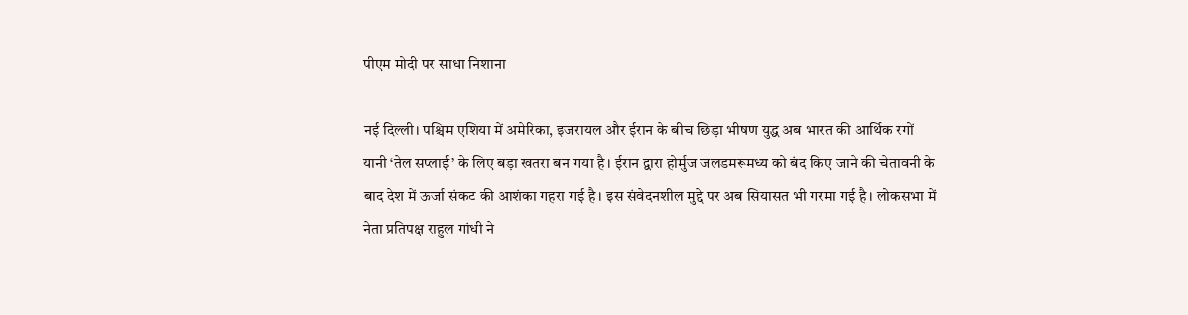पीएम मोदी पर साधा निशाना

नई दिल्ली। पश्चिम एशिया में अमेरिका, इजरायल और ईरान के बीच छिड़ा भीषण युद्ध अब भारत की आर्थिक रगों यानी ‘तेल सप्लाई’ के लिए बड़ा खतरा बन गया है। ईरान द्वारा होर्मुज जलडमरूमध्य को बंद किए जाने की चेतावनी के बाद देश में ऊर्जा संकट की आशंका गहरा गई है। इस संवेदनशील मुद्दे पर अब सियासत भी गरमा गई है। लोकसभा में नेता प्रतिपक्ष राहुल गांधी ने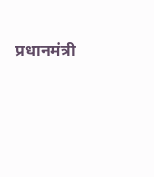प्रधानमंत्री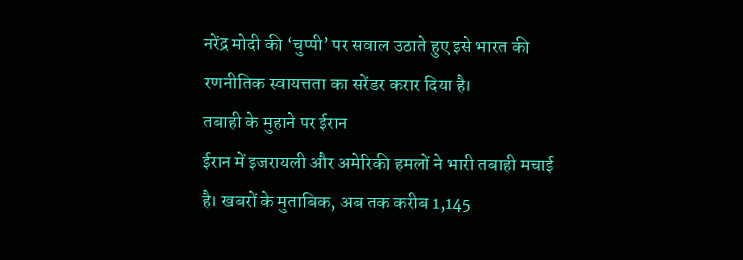नरेंद्र मोदी की ‘चुप्पी’ पर सवाल उठाते हुए इसे भारत की रणनीतिक स्वायत्तता का सरेंडर करार दिया है।
तबाही के मुहाने पर ईरान
ईरान में इजरायली और अमेरिकी हमलों ने भारी तबाही मचाई है। खबरों के मुताबिक, अब तक करीब 1,145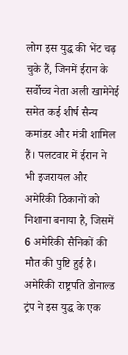लोग इस युद्ध की भेंट चढ़ चुके हैं, जिनमें ईरान के सर्वोच्च नेता अली खामेनेई समेत कई शीर्ष सैन्य कमांडर और मंत्री शामिल हैं। पलटवार में ईरान ने भी इजरायल और अमेरिकी ठिकानों को निशाना बनाया है, जिसमें 6 अमेरिकी सैनिकों की मौत की पुष्टि हुई है। अमेरिकी राष्ट्रपति डोनाल्ड ट्रंप ने इस युद्ध के एक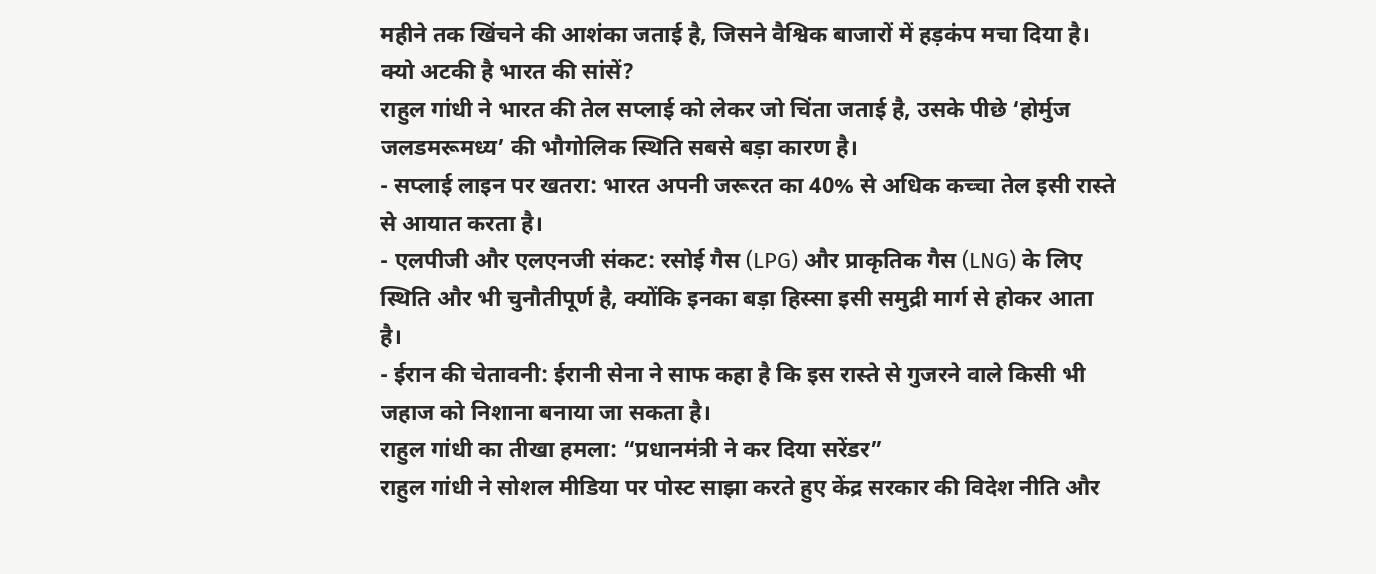महीने तक खिंचने की आशंका जताई है, जिसने वैश्विक बाजारों में हड़कंप मचा दिया है।
क्यो अटकी है भारत की सांसें?
राहुल गांधी ने भारत की तेल सप्लाई को लेकर जो चिंता जताई है, उसके पीछे ‘होर्मुज जलडमरूमध्य’ की भौगोलिक स्थिति सबसे बड़ा कारण है।
- सप्लाई लाइन पर खतरा: भारत अपनी जरूरत का 40% से अधिक कच्चा तेल इसी रास्ते से आयात करता है।
- एलपीजी और एलएनजी संकट: रसोई गैस (LPG) और प्राकृतिक गैस (LNG) के लिए स्थिति और भी चुनौतीपूर्ण है, क्योंकि इनका बड़ा हिस्सा इसी समुद्री मार्ग से होकर आता है।
- ईरान की चेतावनी: ईरानी सेना ने साफ कहा है कि इस रास्ते से गुजरने वाले किसी भी जहाज को निशाना बनाया जा सकता है।
राहुल गांधी का तीखा हमला: “प्रधानमंत्री ने कर दिया सरेंडर”
राहुल गांधी ने सोशल मीडिया पर पोस्ट साझा करते हुए केंद्र सरकार की विदेश नीति और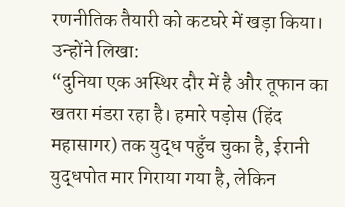रणनीतिक तैयारी को कटघरे में खड़ा किया। उन्होंने लिखा:
“दुनिया एक अस्थिर दौर में है और तूफान का खतरा मंडरा रहा है। हमारे पड़ोस (हिंद महासागर) तक युद्ध पहुँच चुका है, ईरानी युद्धपोत मार गिराया गया है, लेकिन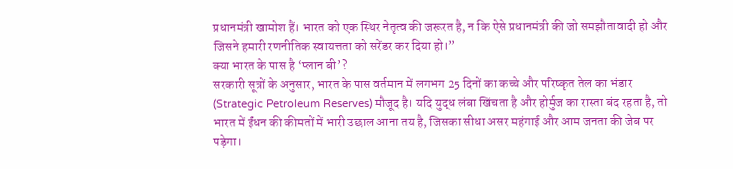प्रधानमंत्री खामोश हैं। भारत को एक स्थिर नेतृत्व की जरूरत है, न कि ऐसे प्रधानमंत्री की जो समझौतावादी हो और जिसने हमारी रणनीतिक स्वायत्तता को सरेंडर कर दिया हो।”
क्या भारत के पास है ‘प्लान बी’?
सरकारी सूत्रों के अनुसार, भारत के पास वर्तमान में लगभग 25 दिनों का कच्चे और परिष्कृत तेल का भंडार (Strategic Petroleum Reserves) मौजूद है। यदि युद्ध लंबा खिंचता है और होर्मुज का रास्ता बंद रहता है, तो भारत में ईंधन की कीमतों में भारी उछाल आना तय है, जिसका सीधा असर महंगाई और आम जनता की जेब पर पड़ेगा।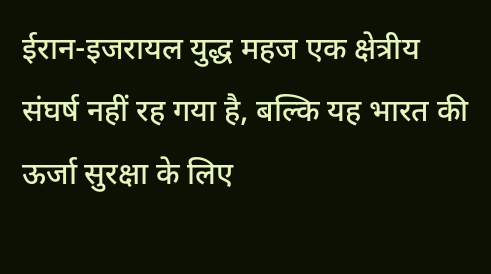ईरान-इजरायल युद्ध महज एक क्षेत्रीय संघर्ष नहीं रह गया है, बल्कि यह भारत की ऊर्जा सुरक्षा के लिए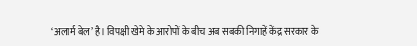‘अलार्म बेल’ है। विपक्षी खेमे के आरोपों के बीच अब सबकी निगाहें केंद्र सरकार के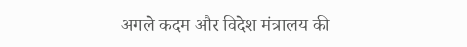अगले कदम और विदेश मंत्रालय की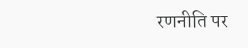रणनीति पर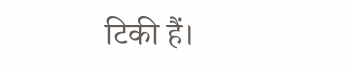टिकी हैं।